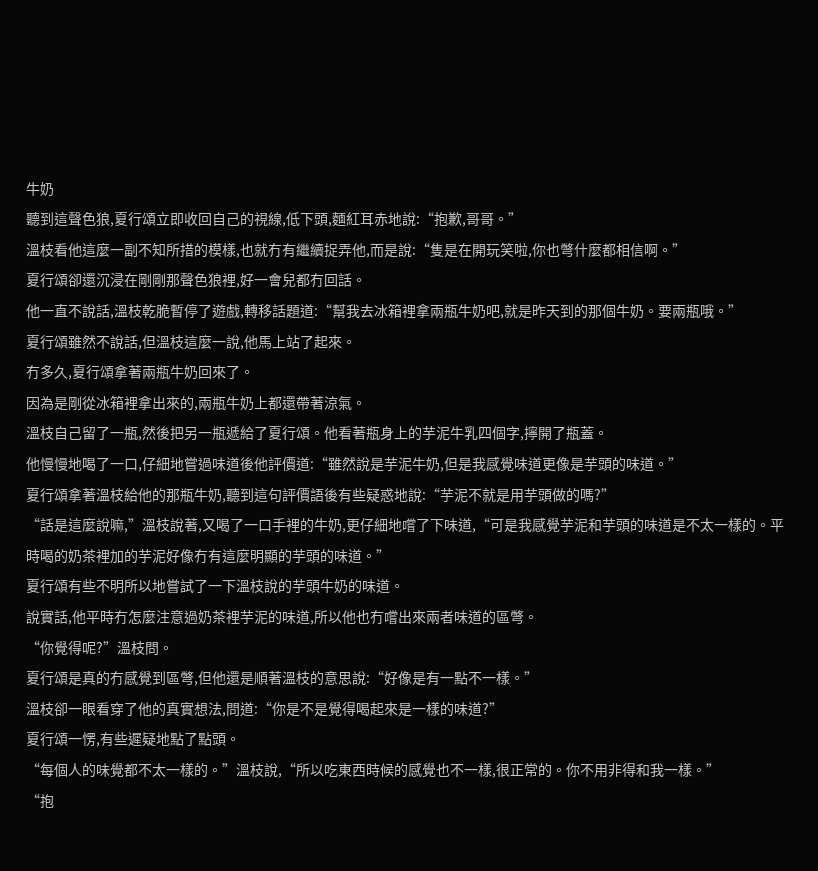牛奶
聽到這聲色狼,夏行頌立即收回自己的視線,低下頭,麵紅耳赤地說:“抱歉,哥哥。”
溫枝看他這麼一副不知所措的模樣,也就冇有繼續捉弄他,而是說:“隻是在開玩笑啦,你也彆什麼都相信啊。”
夏行頌卻還沉浸在剛剛那聲色狼裡,好一會兒都冇回話。
他一直不說話,溫枝乾脆暫停了遊戲,轉移話題道:“幫我去冰箱裡拿兩瓶牛奶吧,就是昨天到的那個牛奶。要兩瓶哦。”
夏行頌雖然不說話,但溫枝這麼一說,他馬上站了起來。
冇多久,夏行頌拿著兩瓶牛奶回來了。
因為是剛從冰箱裡拿出來的,兩瓶牛奶上都還帶著涼氣。
溫枝自己留了一瓶,然後把另一瓶遞給了夏行頌。他看著瓶身上的芋泥牛乳四個字,擰開了瓶蓋。
他慢慢地喝了一口,仔細地嘗過味道後他評價道:“雖然說是芋泥牛奶,但是我感覺味道更像是芋頭的味道。”
夏行頌拿著溫枝給他的那瓶牛奶,聽到這句評價語後有些疑惑地說:“芋泥不就是用芋頭做的嗎?”
“話是這麼說嘛,”溫枝說著,又喝了一口手裡的牛奶,更仔細地嚐了下味道,“可是我感覺芋泥和芋頭的味道是不太一樣的。平時喝的奶茶裡加的芋泥好像冇有這麼明顯的芋頭的味道。”
夏行頌有些不明所以地嘗試了一下溫枝說的芋頭牛奶的味道。
說實話,他平時冇怎麼注意過奶茶裡芋泥的味道,所以他也冇嚐出來兩者味道的區彆。
“你覺得呢?”溫枝問。
夏行頌是真的冇感覺到區彆,但他還是順著溫枝的意思說:“好像是有一點不一樣。”
溫枝卻一眼看穿了他的真實想法,問道:“你是不是覺得喝起來是一樣的味道?”
夏行頌一愣,有些遲疑地點了點頭。
“每個人的味覺都不太一樣的。”溫枝說,“所以吃東西時候的感覺也不一樣,很正常的。你不用非得和我一樣。”
“抱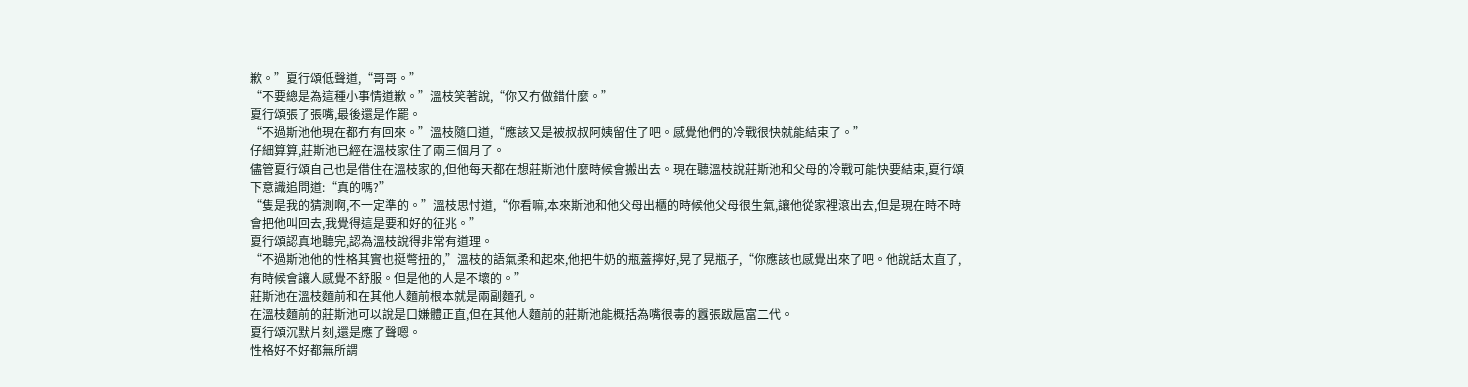歉。”夏行頌低聲道,“哥哥。”
“不要總是為這種小事情道歉。”溫枝笑著說,“你又冇做錯什麼。”
夏行頌張了張嘴,最後還是作罷。
“不過斯池他現在都冇有回來。”溫枝隨口道,“應該又是被叔叔阿姨留住了吧。感覺他們的冷戰很快就能結束了。”
仔細算算,莊斯池已經在溫枝家住了兩三個月了。
儘管夏行頌自己也是借住在溫枝家的,但他每天都在想莊斯池什麼時候會搬出去。現在聽溫枝說莊斯池和父母的冷戰可能快要結束,夏行頌下意識追問道:“真的嗎?”
“隻是我的猜測啊,不一定準的。”溫枝思忖道,“你看嘛,本來斯池和他父母出櫃的時候他父母很生氣,讓他從家裡滾出去,但是現在時不時會把他叫回去,我覺得這是要和好的征兆。”
夏行頌認真地聽完,認為溫枝說得非常有道理。
“不過斯池他的性格其實也挺彆扭的,”溫枝的語氣柔和起來,他把牛奶的瓶蓋擰好,晃了晃瓶子,“你應該也感覺出來了吧。他說話太直了,有時候會讓人感覺不舒服。但是他的人是不壞的。”
莊斯池在溫枝麵前和在其他人麵前根本就是兩副麵孔。
在溫枝麵前的莊斯池可以說是口嫌體正直,但在其他人麵前的莊斯池能概括為嘴很毒的囂張跋扈富二代。
夏行頌沉默片刻,還是應了聲嗯。
性格好不好都無所謂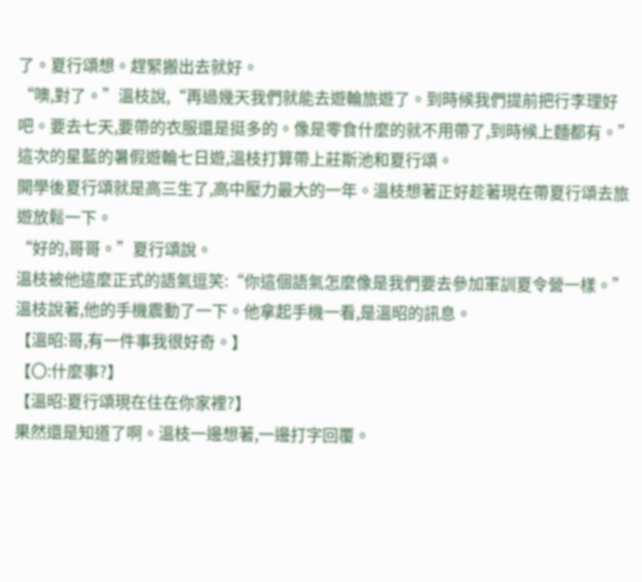了。夏行頌想。趕緊搬出去就好。
“噢,對了。”溫枝說,“再過幾天我們就能去遊輪旅遊了。到時候我們提前把行李理好吧。要去七天,要帶的衣服還是挺多的。像是零食什麼的就不用帶了,到時候上麵都有。”
這次的星藍的暑假遊輪七日遊,溫枝打算帶上莊斯池和夏行頌。
開學後夏行頌就是高三生了,高中壓力最大的一年。溫枝想著正好趁著現在帶夏行頌去旅遊放鬆一下。
“好的,哥哥。”夏行頌說。
溫枝被他這麼正式的語氣逗笑:“你這個語氣怎麼像是我們要去參加軍訓夏令營一樣。”
溫枝說著,他的手機震動了一下。他拿起手機一看,是溫昭的訊息。
【溫昭:哥,有一件事我很好奇。】
【〇:什麼事?】
【溫昭:夏行頌現在住在你家裡?】
果然還是知道了啊。溫枝一邊想著,一邊打字回覆。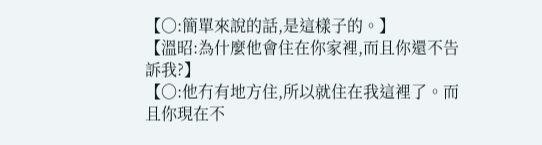【〇:簡單來說的話,是這樣子的。】
【溫昭:為什麼他會住在你家裡,而且你還不告訴我?】
【〇:他冇有地方住,所以就住在我這裡了。而且你現在不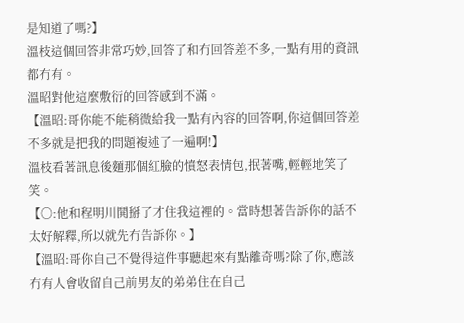是知道了嗎?】
溫枝這個回答非常巧妙,回答了和冇回答差不多,一點有用的資訊都冇有。
溫昭對他這麼敷衍的回答感到不滿。
【溫昭:哥你能不能稍微給我一點有內容的回答啊,你這個回答差不多就是把我的問題複述了一遍啊!】
溫枝看著訊息後麵那個紅臉的憤怒表情包,抿著嘴,輕輕地笑了笑。
【〇:他和程明川鬨掰了才住我這裡的。當時想著告訴你的話不太好解釋,所以就先冇告訴你。】
【溫昭:哥你自己不覺得這件事聽起來有點離奇嗎?除了你,應該冇有人會收留自己前男友的弟弟住在自己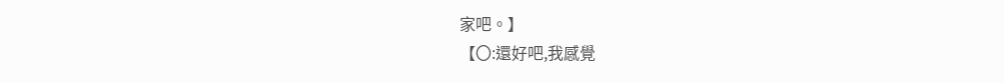家吧。】
【〇:還好吧,我感覺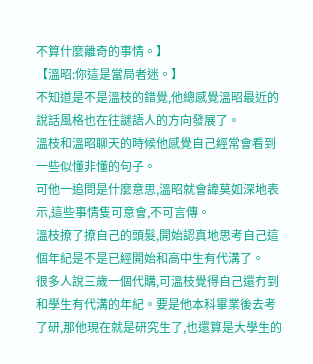不算什麼離奇的事情。】
【溫昭:你這是當局者迷。】
不知道是不是溫枝的錯覺,他總感覺溫昭最近的說話風格也在往謎語人的方向發展了。
溫枝和溫昭聊天的時候他感覺自己經常會看到一些似懂非懂的句子。
可他一追問是什麼意思,溫昭就會諱莫如深地表示,這些事情隻可意會,不可言傳。
溫枝撩了撩自己的頭髮,開始認真地思考自己這個年紀是不是已經開始和高中生有代溝了。
很多人說三歲一個代購,可溫枝覺得自己還冇到和學生有代溝的年紀。要是他本科畢業後去考了研,那他現在就是研究生了,也還算是大學生的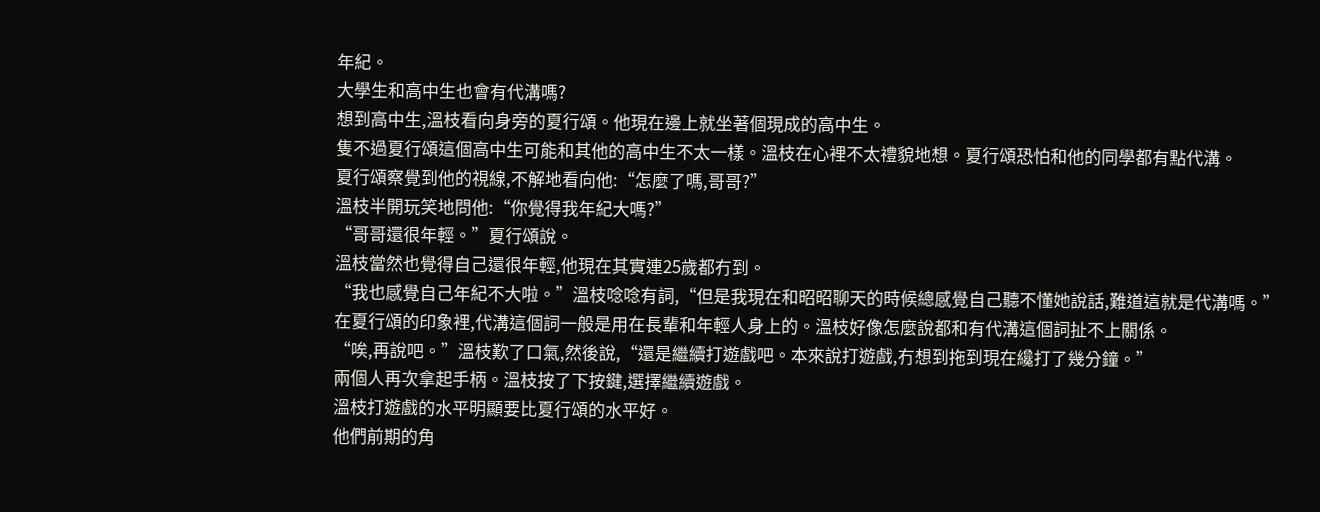年紀。
大學生和高中生也會有代溝嗎?
想到高中生,溫枝看向身旁的夏行頌。他現在邊上就坐著個現成的高中生。
隻不過夏行頌這個高中生可能和其他的高中生不太一樣。溫枝在心裡不太禮貌地想。夏行頌恐怕和他的同學都有點代溝。
夏行頌察覺到他的視線,不解地看向他:“怎麼了嗎,哥哥?”
溫枝半開玩笑地問他:“你覺得我年紀大嗎?”
“哥哥還很年輕。”夏行頌說。
溫枝當然也覺得自己還很年輕,他現在其實連25歲都冇到。
“我也感覺自己年紀不大啦。”溫枝唸唸有詞,“但是我現在和昭昭聊天的時候總感覺自己聽不懂她說話,難道這就是代溝嗎。”
在夏行頌的印象裡,代溝這個詞一般是用在長輩和年輕人身上的。溫枝好像怎麼說都和有代溝這個詞扯不上關係。
“唉,再說吧。”溫枝歎了口氣,然後說,“還是繼續打遊戲吧。本來說打遊戲,冇想到拖到現在纔打了幾分鐘。”
兩個人再次拿起手柄。溫枝按了下按鍵,選擇繼續遊戲。
溫枝打遊戲的水平明顯要比夏行頌的水平好。
他們前期的角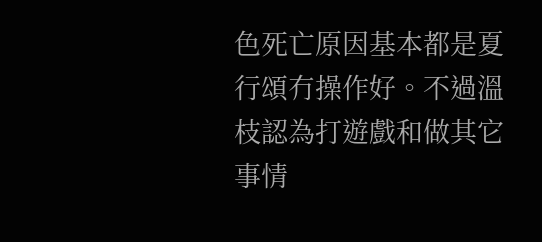色死亡原因基本都是夏行頌冇操作好。不過溫枝認為打遊戲和做其它事情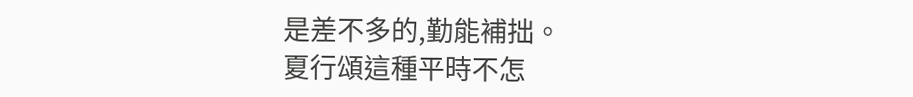是差不多的,勤能補拙。
夏行頌這種平時不怎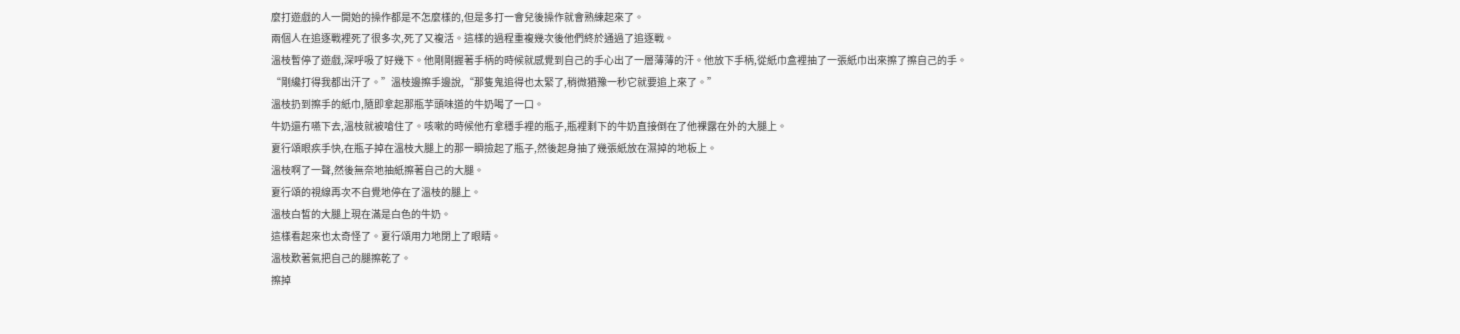麼打遊戲的人一開始的操作都是不怎麼樣的,但是多打一會兒後操作就會熟練起來了。
兩個人在追逐戰裡死了很多次,死了又複活。這樣的過程重複幾次後他們終於通過了追逐戰。
溫枝暫停了遊戲,深呼吸了好幾下。他剛剛握著手柄的時候就感覺到自己的手心出了一層薄薄的汗。他放下手柄,從紙巾盒裡抽了一張紙巾出來擦了擦自己的手。
“剛纔打得我都出汗了。”溫枝邊擦手邊說,“那隻鬼追得也太緊了,稍微猶豫一秒它就要追上來了。”
溫枝扔到擦手的紙巾,隨即拿起那瓶芋頭味道的牛奶喝了一口。
牛奶還冇嚥下去,溫枝就被嗆住了。咳嗽的時候他冇拿穩手裡的瓶子,瓶裡剩下的牛奶直接倒在了他裸露在外的大腿上。
夏行頌眼疾手快,在瓶子掉在溫枝大腿上的那一瞬撿起了瓶子,然後起身抽了幾張紙放在濕掉的地板上。
溫枝啊了一聲,然後無奈地抽紙擦著自己的大腿。
夏行頌的視線再次不自覺地停在了溫枝的腿上。
溫枝白皙的大腿上現在滿是白色的牛奶。
這樣看起來也太奇怪了。夏行頌用力地閉上了眼睛。
溫枝歎著氣把自己的腿擦乾了。
擦掉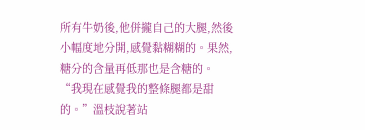所有牛奶後,他併攏自己的大腿,然後小幅度地分開,感覺黏糊糊的。果然,糖分的含量再低那也是含糖的。
“我現在感覺我的整條腿都是甜的。”溫枝說著站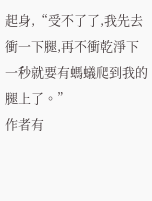起身,“受不了了,我先去衝一下腿,再不衝乾淨下一秒就要有螞蟻爬到我的腿上了。”
作者有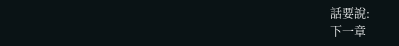話要說:
下一章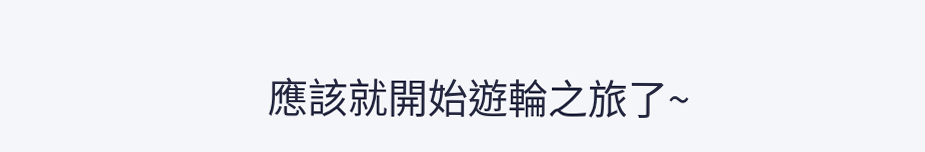應該就開始遊輪之旅了~